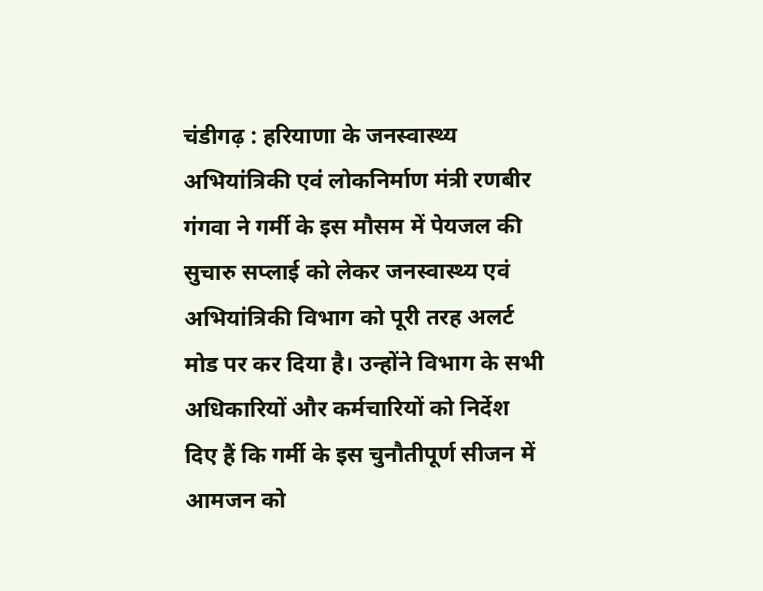चंडीगढ़ : हरियाणा के जनस्वास्थ्य अभियांत्रिकी एवं लोकनिर्माण मंत्री रणबीर गंगवा ने गर्मी के इस मौसम में पेयजल की सुचारु सप्लाई को लेकर जनस्वास्थ्य एवं अभियांत्रिकी विभाग को पूरी तरह अलर्ट मोड पर कर दिया है। उन्होंने विभाग के सभी अधिकारियों और कर्मचारियों को निर्देश दिए हैं कि गर्मी के इस चुनौतीपूर्ण सीजन में आमजन को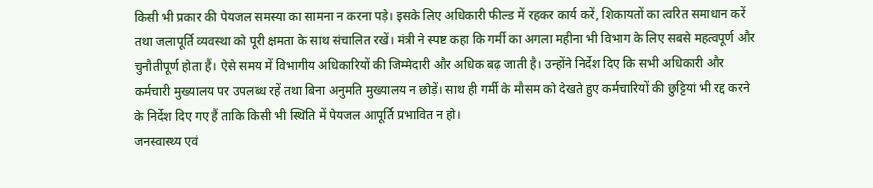किसी भी प्रकार की पेयजल समस्या का सामना न करना पड़े। इसके लिए अधिकारी फील्ड में रहकर कार्य करें, शिकायतों का त्वरित समाधान करें तथा जलापूर्ति व्यवस्था को पूरी क्षमता के साथ संचालित रखें। मंत्री ने स्पष्ट कहा कि गर्मी का अगला महीना भी विभाग के लिए सबसे महत्वपूर्ण और चुनौतीपूर्ण होता हैं। ऐसे समय में विभागीय अधिकारियों की जिम्मेदारी और अधिक बढ़ जाती है। उन्होंने निर्देश दिए कि सभी अधिकारी और कर्मचारी मुख्यालय पर उपलब्ध रहें तथा बिना अनुमति मुख्यालय न छोड़ें। साथ ही गर्मी के मौसम को देखते हुए कर्मचारियों की छुट्टियां भी रद्द करने के निर्देश दिए गए हैं ताकि किसी भी स्थिति में पेयजल आपूर्ति प्रभावित न हो।
जनस्वास्थ्य एवं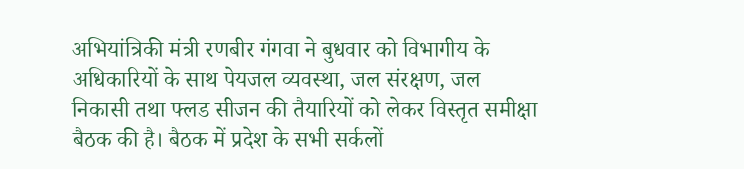अभियांत्रिकी मंत्री रणबीर गंगवा ने बुधवार को विभागीय के अधिकारियों के साथ पेयजल व्यवस्था, जल संरक्षण, जल निकासी तथा फ्लड सीजन की तैयारियों को लेकर विस्तृत समीक्षा बैठक की है। बैठक में प्रदेश के सभी सर्कलों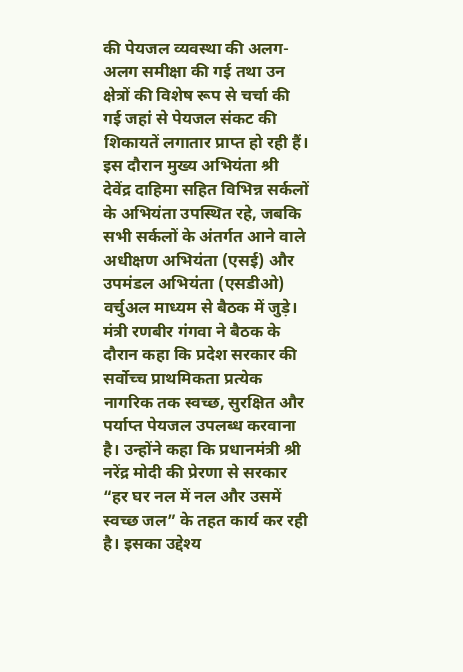की पेयजल व्यवस्था की अलग-अलग समीक्षा की गई तथा उन क्षेत्रों की विशेष रूप से चर्चा की गई जहां से पेयजल संकट की शिकायतें लगातार प्राप्त हो रही हैं। इस दौरान मुख्य अभियंता श्री देवेंद्र दाहिमा सहित विभिन्न सर्कलों के अभियंता उपस्थित रहे, जबकि सभी सर्कलों के अंतर्गत आने वाले अधीक्षण अभियंता (एसई) और उपमंडल अभियंता (एसडीओ) वर्चुअल माध्यम से बैठक में जुड़े। मंत्री रणबीर गंगवा ने बैठक के दौरान कहा कि प्रदेश सरकार की सर्वोच्च प्राथमिकता प्रत्येक नागरिक तक स्वच्छ, सुरक्षित और पर्याप्त पेयजल उपलब्ध करवाना है। उन्होंने कहा कि प्रधानमंत्री श्री नरेंद्र मोदी की प्रेरणा से सरकार “हर घर नल में नल और उसमें स्वच्छ जल” के तहत कार्य कर रही है। इसका उद्देश्य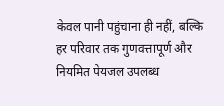केवल पानी पहुंचाना ही नहीं, बल्कि हर परिवार तक गुणवत्तापूर्ण और नियमित पेयजल उपलब्ध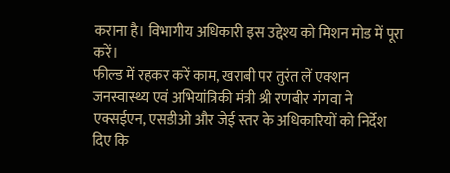कराना है। विभागीय अधिकारी इस उद्देश्य को मिशन मोड में पूरा करें।
फील्ड में रहकर करें काम, खराबी पर तुरंत लें एक्शन
जनस्वास्थ्य एवं अभियांत्रिकी मंत्री श्री रणबीर गंगवा ने एक्सईएन, एसडीओ और जेई स्तर के अधिकारियों को निर्देश दिए कि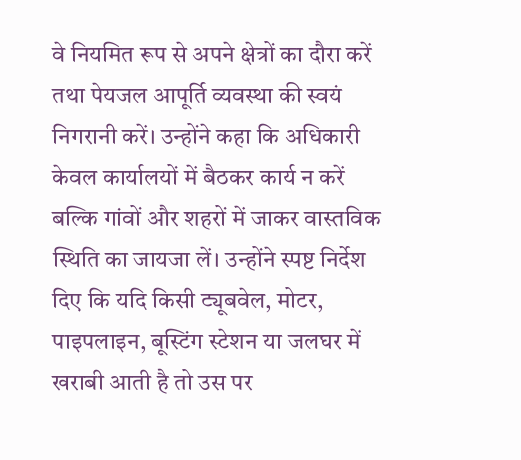वे नियमित रूप से अपने क्षेत्रों का दौरा करें तथा पेयजल आपूर्ति व्यवस्था की स्वयं निगरानी करें। उन्होंने कहा कि अधिकारी केवल कार्यालयों में बैठकर कार्य न करें बल्कि गांवों और शहरों में जाकर वास्तविक स्थिति का जायजा लें। उन्होंने स्पष्ट निर्देश दिए कि यदि किसी ट्यूबवेल, मोटर, पाइपलाइन, बूस्टिंग स्टेशन या जलघर में खराबी आती है तो उस पर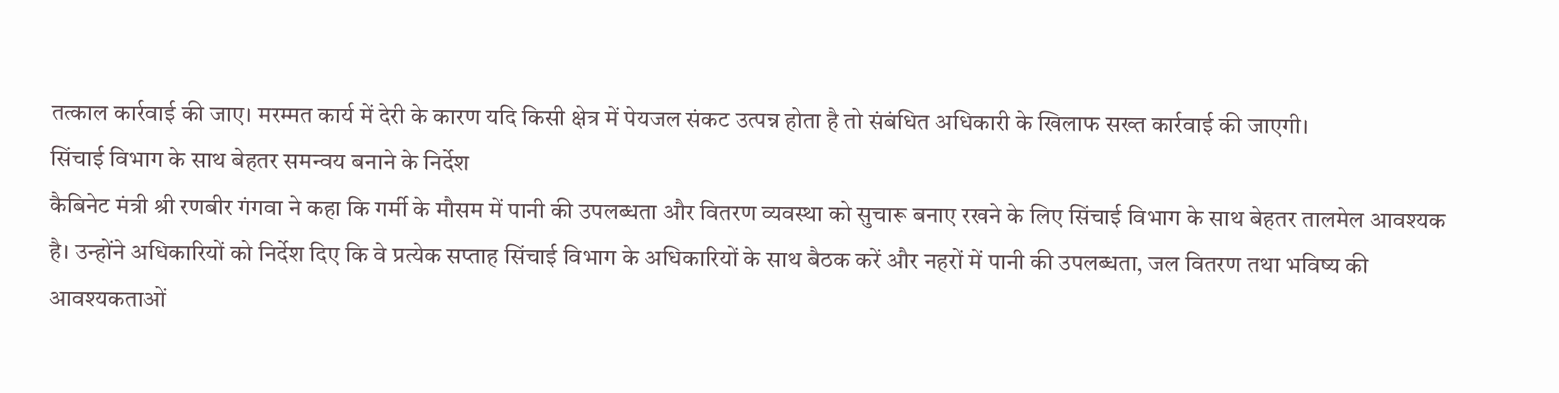तत्काल कार्रवाई की जाए। मरम्मत कार्य में देरी के कारण यदि किसी क्षेत्र में पेयजल संकट उत्पन्न होता है तो संबंधित अधिकारी के खिलाफ सख्त कार्रवाई की जाएगी।
सिंचाई विभाग के साथ बेहतर समन्वय बनाने के निर्देश
कैबिनेट मंत्री श्री रणबीर गंगवा ने कहा कि गर्मी के मौसम में पानी की उपलब्धता और वितरण व्यवस्था को सुचारू बनाए रखने के लिए सिंचाई विभाग के साथ बेहतर तालमेल आवश्यक है। उन्होंने अधिकारियों को निर्देश दिए कि वे प्रत्येक सप्ताह सिंचाई विभाग के अधिकारियों के साथ बैठक करें और नहरों में पानी की उपलब्धता, जल वितरण तथा भविष्य की आवश्यकताओं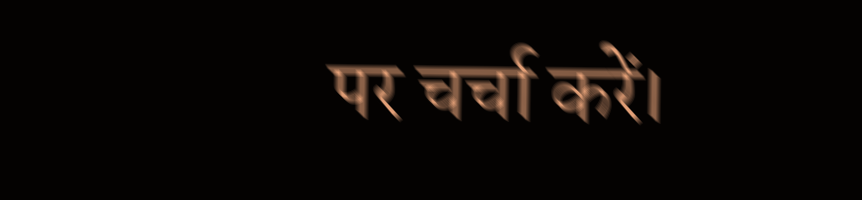पर चर्चा करें।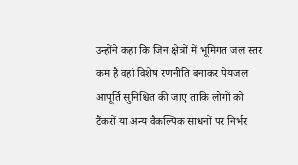उन्होंने कहा कि जिन क्षेत्रों में भूमिगत जल स्तर कम है वहां विशेष रणनीति बनाकर पेयजल आपूर्ति सुनिश्चित की जाए ताकि लोगों को टैंकरों या अन्य वैकल्पिक साधनों पर निर्भर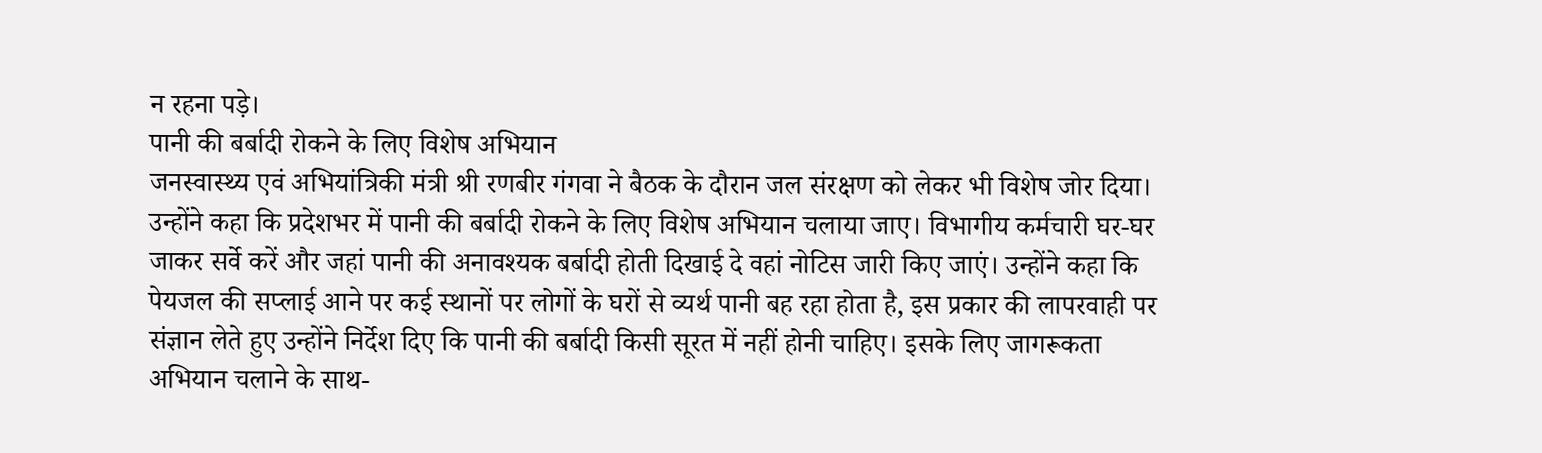न रहना पड़े।
पानी की बर्बादी रोकने के लिए विशेष अभियान
जनस्वास्थ्य एवं अभियांत्रिकी मंत्री श्री रणबीर गंगवा ने बैठक के दौरान जल संरक्षण को लेकर भी विशेष जोर दिया। उन्होंने कहा कि प्रदेशभर में पानी की बर्बादी रोकने के लिए विशेष अभियान चलाया जाए। विभागीय कर्मचारी घर-घर जाकर सर्वे करें और जहां पानी की अनावश्यक बर्बादी होती दिखाई दे वहां नोटिस जारी किए जाएं। उन्होंने कहा कि पेयजल की सप्लाई आने पर कई स्थानों पर लोगों के घरों से व्यर्थ पानी बह रहा होता है, इस प्रकार की लापरवाही पर संज्ञान लेते हुए उन्होंने निर्देश दिए कि पानी की बर्बादी किसी सूरत में नहीं होनी चाहिए। इसके लिए जागरूकता अभियान चलाने के साथ-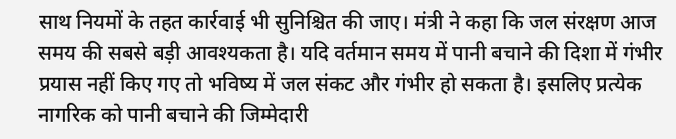साथ नियमों के तहत कार्रवाई भी सुनिश्चित की जाए। मंत्री ने कहा कि जल संरक्षण आज समय की सबसे बड़ी आवश्यकता है। यदि वर्तमान समय में पानी बचाने की दिशा में गंभीर प्रयास नहीं किए गए तो भविष्य में जल संकट और गंभीर हो सकता है। इसलिए प्रत्येक नागरिक को पानी बचाने की जिम्मेदारी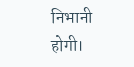निभानी होगी।